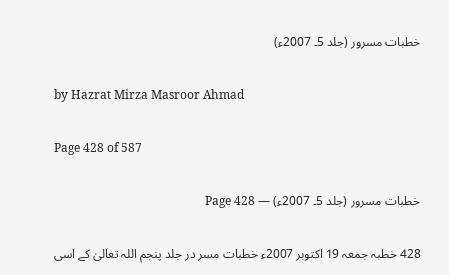خطبات مسرور (جلد 5۔ 2007ء)

by Hazrat Mirza Masroor Ahmad

Page 428 of 587

خطبات مسرور (جلد 5۔ 2007ء) — Page 428

428 خطبہ جمعہ 19 اکتوبر 2007ء خطبات مسر در جلد پنجم اللہ تعالیٰ کے اسی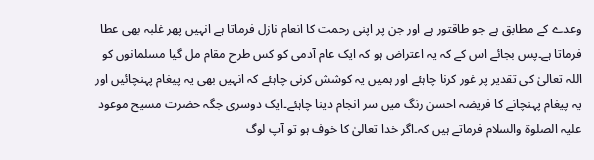وعدے کے مطابق ہے جو طاقتور ہے اور جن پر اپنی رحمت کا انعام نازل فرماتا ہے انہیں پھر غلبہ بھی عطا فرماتا ہے۔پس بجائے اس کے کہ یہ اعتراض ہو کہ ایک عام آدمی کو کس طرح مقام مل گیا مسلمانوں کو اللہ تعالیٰ کی تقدیر پر غور کرنا چاہئے اور ہمیں یہ کوشش کرنی چاہئے کہ انہیں بھی یہ پیغام پہنچائیں اور یہ پیغام پہنچانے کا فریضہ احسن رنگ میں سر انجام دینا چاہئے۔ایک دوسری جگہ حضرت مسیح موعود علیہ الصلوۃ والسلام فرماتے ہیں کہ۔اگر خدا تعالیٰ کا خوف ہو تو آپ لوگ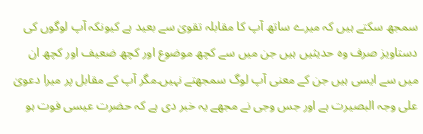سمجھ سکتے ہیں کہ میرے ساتھ آپ کا مقابلہ تقویٰ سے بعید ہے کیونکہ آپ لوگوں کی دستاویز صرف وہ حدیثیں ہیں جن میں سے کچھ موضوع اور کچھ ضعیف اور کچھ ان میں سے ایسی ہیں جن کے معنی آپ لوگ سمجھتے نہیں۔مگر آپ کے مقابل پر میرا دعویٰ علی وجہ البصیرت ہے اور جس وجی نے مجھے یہ خبر دی ہے کہ حضرت عیسی فوت ہو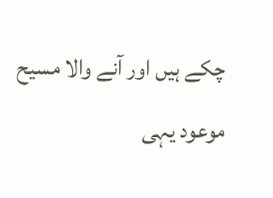چکے ہیں اور آنے والا مسیح موعود یہی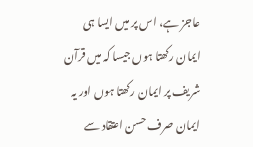عاجز ہے، اس پر میں ایسا ہی ایمان رکھتا ہوں جیسا کہ میں قرآن شریف پر ایمان رکھتا ہوں اور یہ ایمان صرف حسن اعتقاد سے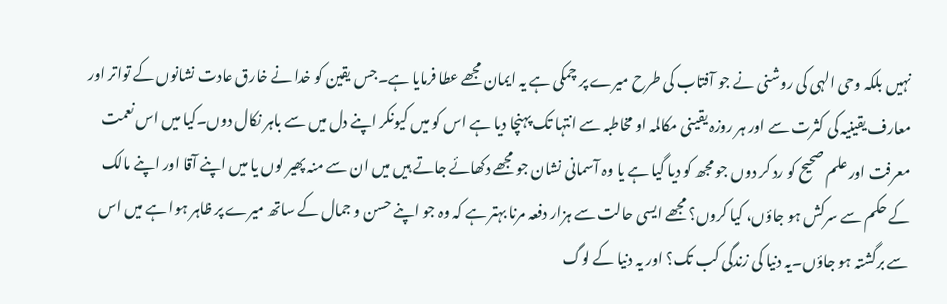نہیں بلکہ وحی الہی کی روشنی نے جو آفتاب کی طرح میرے پر چمکی ہے یہ ایمان مجھے عطا فرمایا ہے۔جس یقین کو خدا نے خارق عادت نشانوں کے تواتر اور معارف یقینیہ کی کثرت سے اور ہر روزہ یقینی مکالمہ او مخاطبہ سے انتہا تک پہنچا دیا ہے اس کو میں کیونکر اپنے دل میں سے باہر نکال دوں۔کیا میں اس نعمت معرفت اور علم صحیح کو رد کر دوں جو مجھ کو دیا گیا ہے یا وہ آسمانی نشان جو مجھے دکھائے جاتے ہیں میں ان سے منہ پھیر لوں یا میں اپنے آقا اور اپنے مالک کے حکم سے سرکش ہو جاؤں، کیا کروں؟ مجھے ایسی حالت سے ہزار دفعہ مرنا بہتر ہے کہ وہ جو اپنے حسن و جمال کے ساتھ میرے پر ظاہر ہوا ہے میں اس سے برگشتہ ہو جاؤں۔یہ دنیا کی زندگی کب تک؟ اور یہ دنیا کے لوگ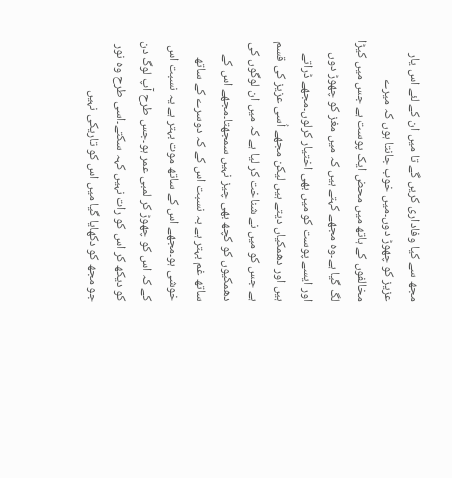مجھ سے کیا وفاداری کریں گے تا میں ان کے لئے اس یار عزیز کو چھوڑ دوں۔میں خوب جانتا ہوں کہ میرے مخالفوں کے ہاتھ میں محض ایک پوست ہے جس میں کیڑا لگ گیا ہے۔وہ مجھے کہتے ہیں کہ میں مغز کو چھوڑ دوں اور ایسے پوست کو میں بھی اختیار کرلوں۔مجھے ڈراتے ہیں اور دھمکیاں دیتے ہیں لیکن مجھے اُسی عزیز کی قسم ہے جس کو میں نے شناخت کر لیا ہے کہ میں ان لوگوں کی دھمکیوں کو کچھ بھی چیز نہیں سمجھتا۔مجھے اس کے ساتھ غم بہتر ہے بہ نسبت اس کے کہ دوسرے کے ساتھ خوشی ہو۔مجھے اس کے ساتھ موت بہتر ہے یہ نسبت اس کے کہ اس کو چھوڑ کر لمبی عمر ہو۔جس طرح آپ لوگ دن کو دیکھ کر اس کو رات نہیں کہہ سکتے۔اسی طرح وہ نور جو مجھ کو دکھایا گیا میں اس کو تاریکی نہیں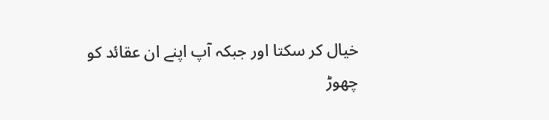خیال کر سکتا اور جبکہ آپ اپنے ان عقائد کو چھوڑ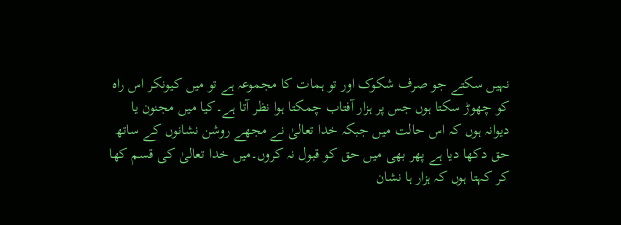نہیں سکتے جو صرف شکوک اور تو ہمات کا مجموعہ ہے تو میں کیونکر اس راہ کو چھوڑ سکتا ہوں جس پر ہزار آفتاب چمکتا ہوا نظر آتا ہے۔کیا میں مجنون یا دیوانہ ہوں کہ اس حالت میں جبکہ خدا تعالیٰ نے مجھے روشن نشانوں کے ساتھ حق دکھا دیا ہے پھر بھی میں حق کو قبول نہ کروں۔میں خدا تعالیٰ کی قسم کھا کر کہتا ہوں کہ ہزار ہا نشان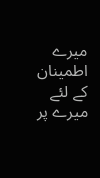میرے اطمینان کے لئے میرے پر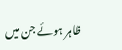ظاہر ہوئے جن میں